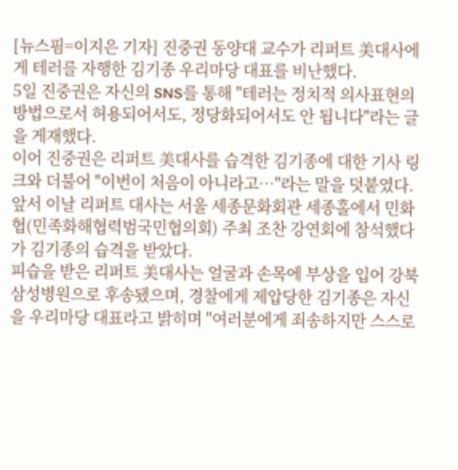[뉴스핌=이지은 기자] 진중권 동양대 교수가 리퍼트 美대사에게 테러를 자행한 김기종 우리마당 대표를 비난했다.
5일 진중권은 자신의 SNS를 통해 "테러는 정치적 의사표현의 방법으로서 허용되어서도, 정당화되어서도 안 됩니다"라는 글을 게재했다.
이어 진중권은 리퍼트 美대사를 습격한 김기종에 대한 기사 링크와 더불어 "이번이 처음이 아니라고…"라는 말을 덧붙였다.
앞서 이날 리퍼트 대사는 서울 세종문화회관 세종홀에서 민화협(민족화해협력범국민협의회) 주최 조찬 강연회에 참석했다가 김기종의 습격을 받았다.
피습을 받은 리퍼트 美대사는 얼굴과 손목에 부상을 입어 강북 삼성병원으로 후송됐으며, 경찰에게 제압당한 김기종은 자신을 우리마당 대표라고 밝히며 "여러분에게 죄송하지만 스스로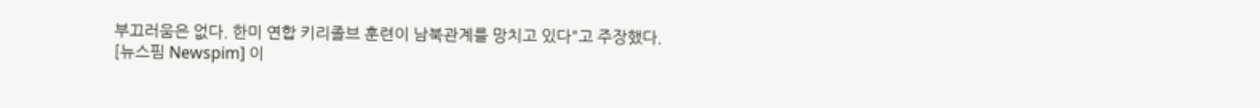부끄러움은 없다. 한미 연합 키리졸브 훈련이 남북관계를 망치고 있다"고 주장했다.
[뉴스핌 Newspim] 이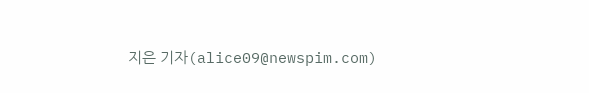지은 기자(alice09@newspim.com)